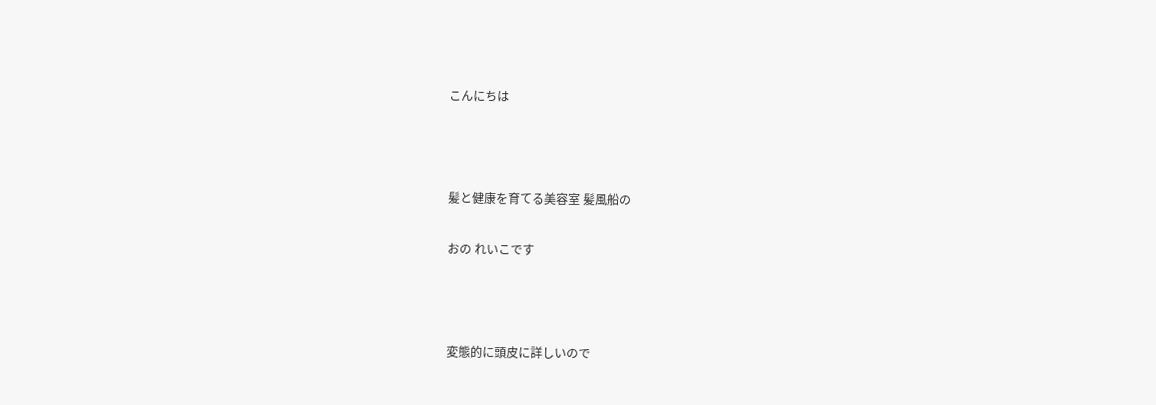こんにちは



髪と健康を育てる美容室 髪風船の

おの れいこです



変態的に頭皮に詳しいので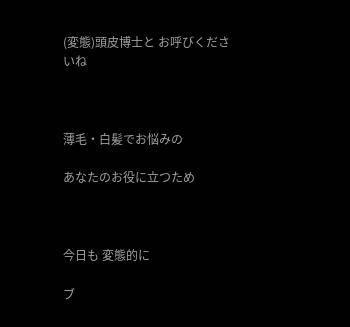(変態)頭皮博士と お呼びくださいね



薄毛・白髪でお悩みの

あなたのお役に立つため



今日も 変態的に

ブ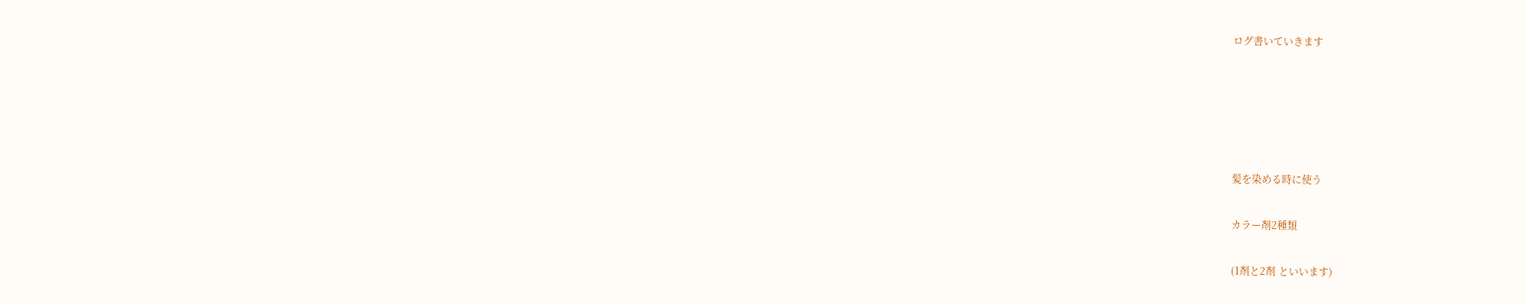ログ書いていきます





髪を染める時に使う

カラー剤2種類

(1剤と2剤 といいます)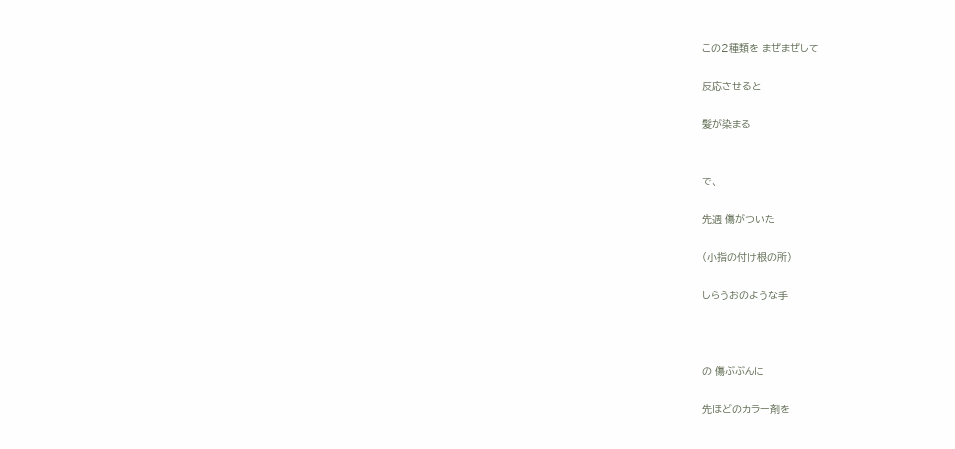この2種類を まぜまぜして

反応させると

髪が染まる


で、

先週 傷がついた

(小指の付け根の所)

しらうおのような手



の 傷ぶぶんに

先ほどのカラー剤を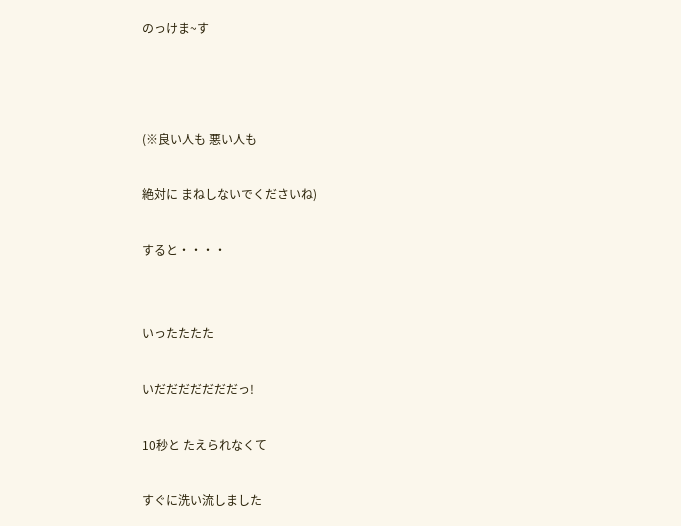のっけま~す



(※良い人も 悪い人も

絶対に まねしないでくださいね)

すると・・・・


いったたたた

いだだだだだだだっ!

10秒と たえられなくて

すぐに洗い流しました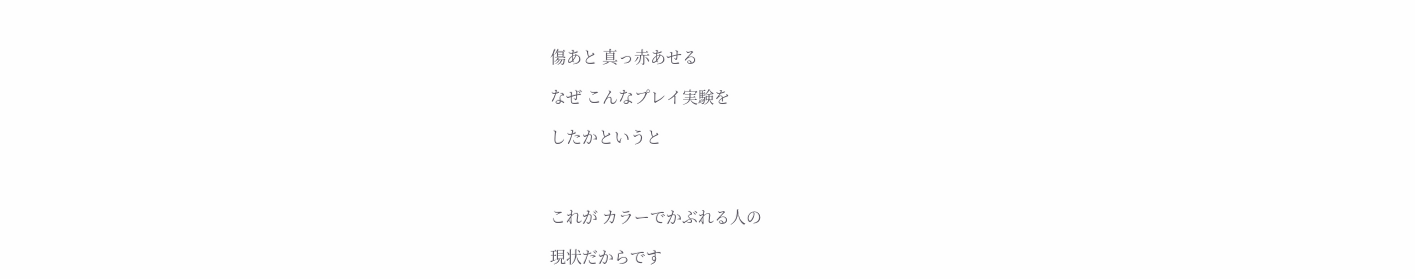傷あと 真っ赤あせる

なぜ こんなプレイ実験を

したかというと



これが カラーでかぶれる人の

現状だからです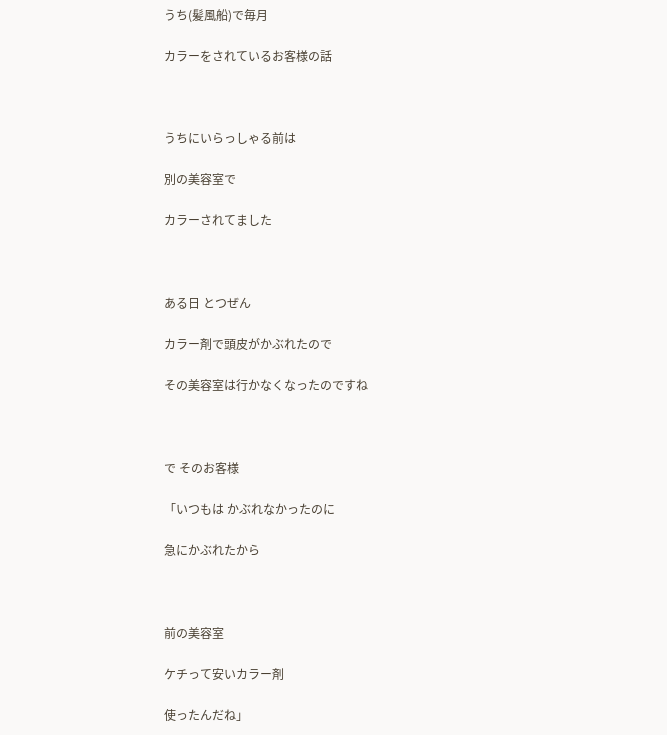うち(髪風船)で毎月

カラーをされているお客様の話



うちにいらっしゃる前は

別の美容室で

カラーされてました



ある日 とつぜん

カラー剤で頭皮がかぶれたので

その美容室は行かなくなったのですね



で そのお客様

「いつもは かぶれなかったのに

急にかぶれたから



前の美容室

ケチって安いカラー剤

使ったんだね」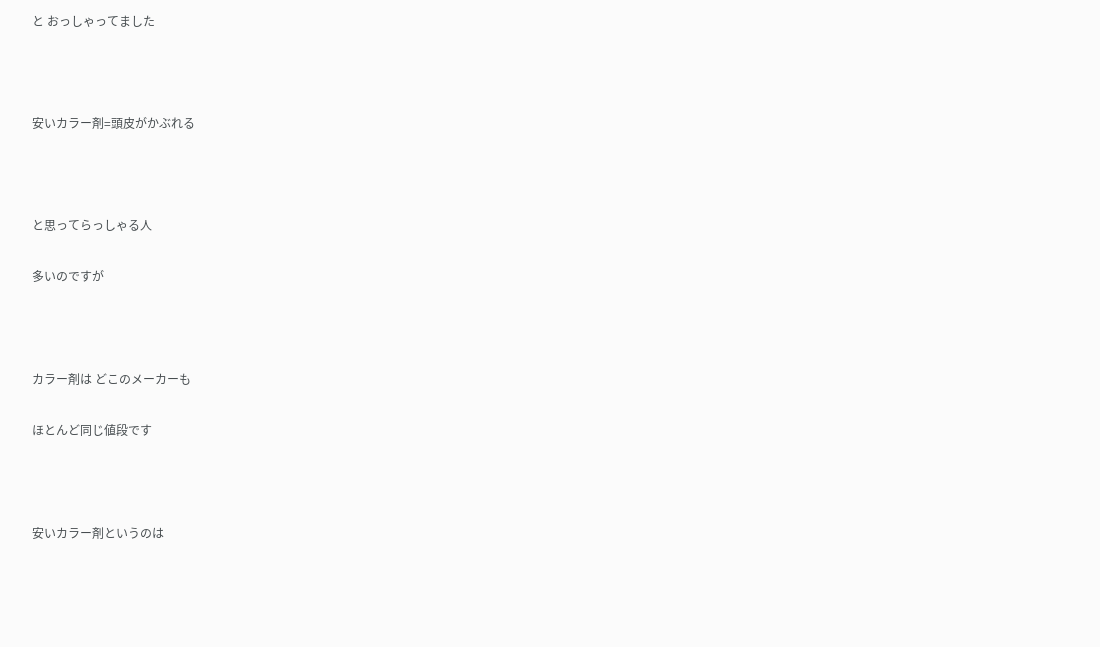と おっしゃってました



安いカラー剤=頭皮がかぶれる



と思ってらっしゃる人

多いのですが



カラー剤は どこのメーカーも

ほとんど同じ値段です



安いカラー剤というのは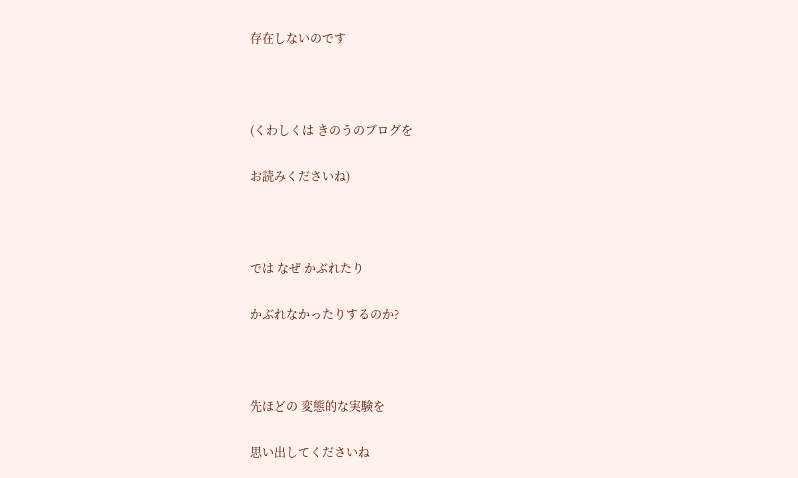存在しないのです



(くわしくは きのうのブログを

お読みくださいね)



では なぜ かぶれたり

かぶれなかったりするのか?



先ほどの 変態的な実験を

思い出してくださいね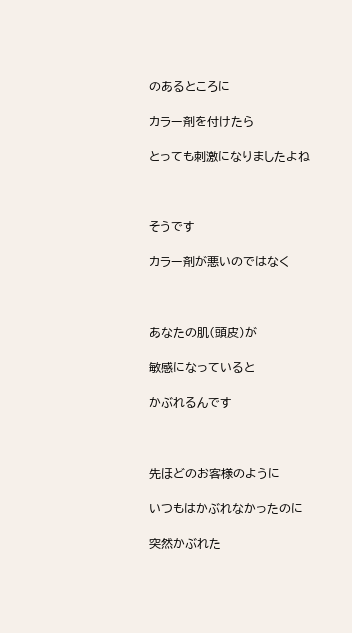のあるところに

カラー剤を付けたら

とっても刺激になりましたよね



そうです

カラー剤が悪いのではなく



あなたの肌(頭皮)が

敏感になっていると

かぶれるんです



先ほどのお客様のように

いつもはかぶれなかったのに

突然かぶれた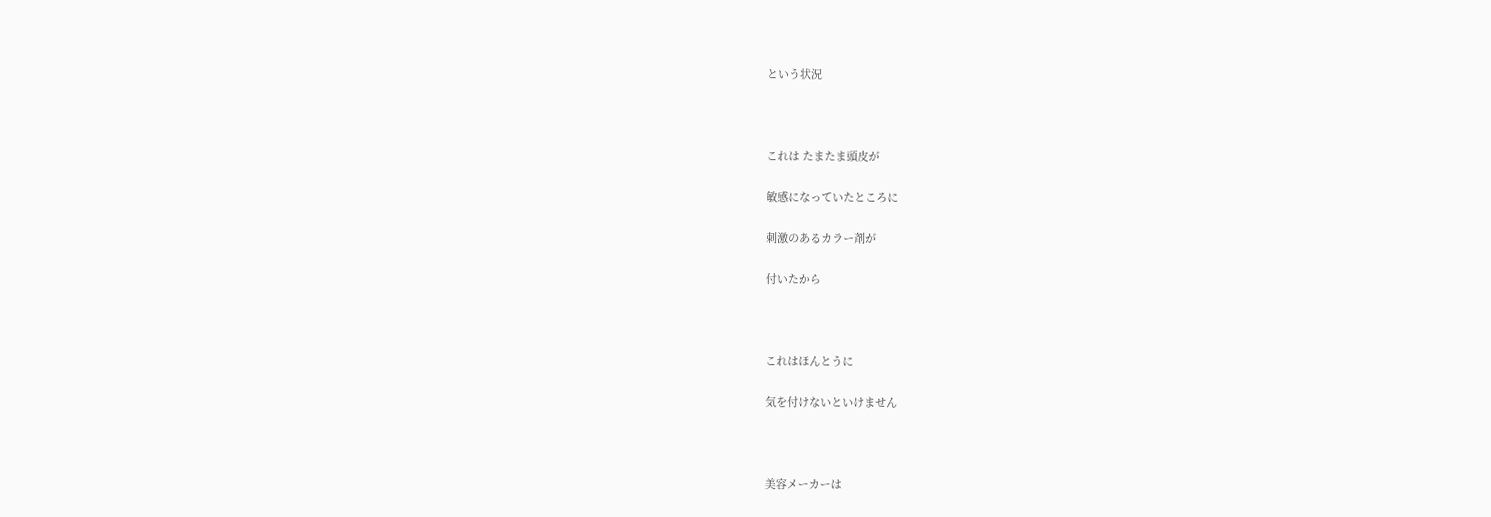という状況



これは たまたま頭皮が

敏感になっていたところに

刺激のあるカラー剤が

付いたから



これはほんとうに

気を付けないといけません



美容メーカーは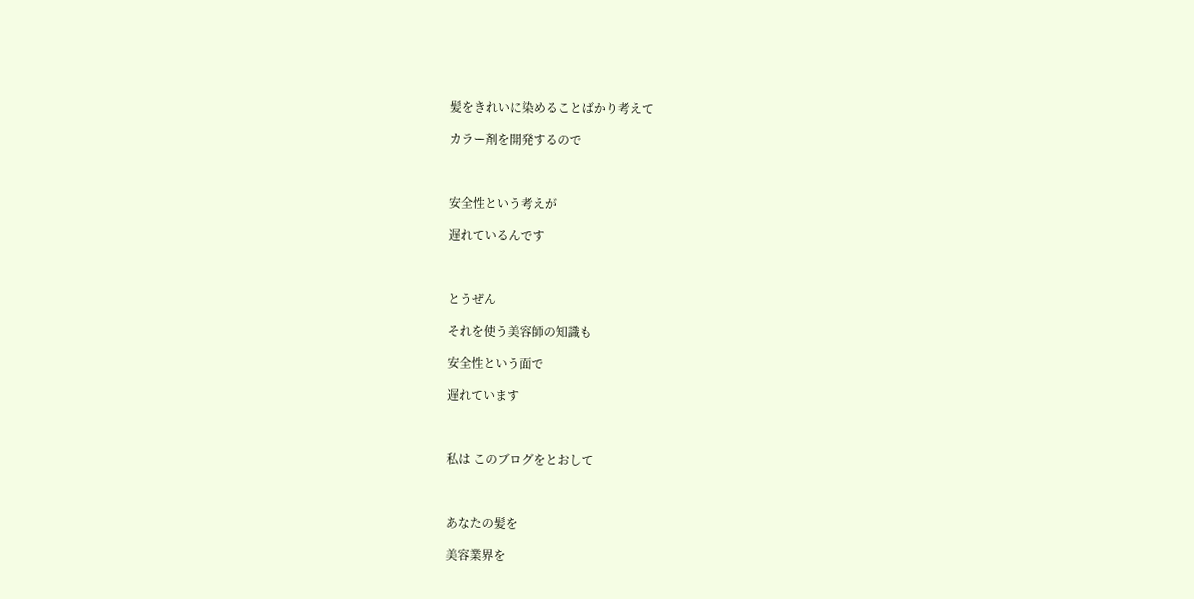髪をきれいに染めることばかり考えて

カラー剤を開発するので



安全性という考えが

遅れているんです



とうぜん

それを使う美容師の知識も

安全性という面で

遅れています



私は このブログをとおして



あなたの髪を

美容業界を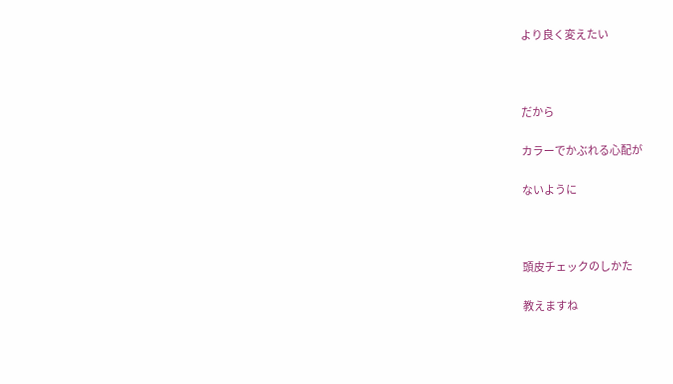より良く変えたい



だから

カラーでかぶれる心配が

ないように



頭皮チェックのしかた

教えますね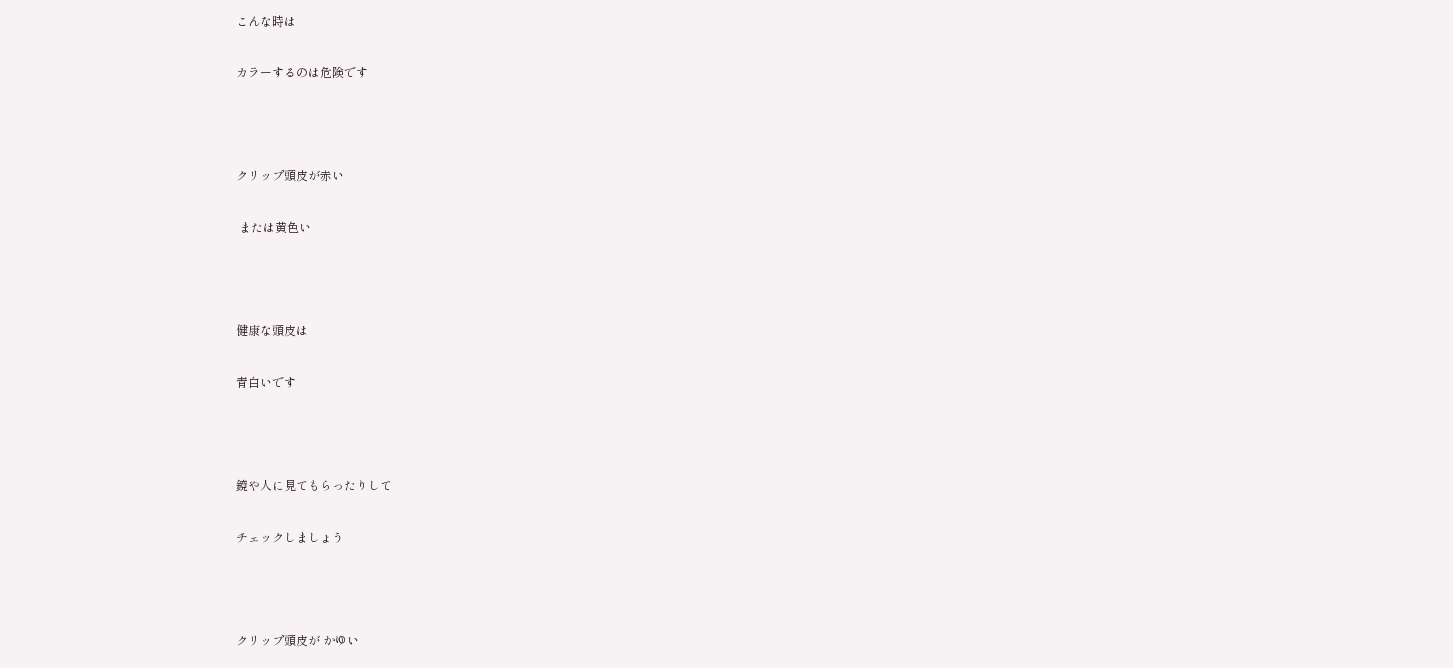こんな時は

カラーするのは危険です



クリップ頭皮が赤い

 または黄色い



健康な頭皮は

青白いです



鏡や人に見てもらったりして

チェックしましょう



クリップ頭皮が かゆい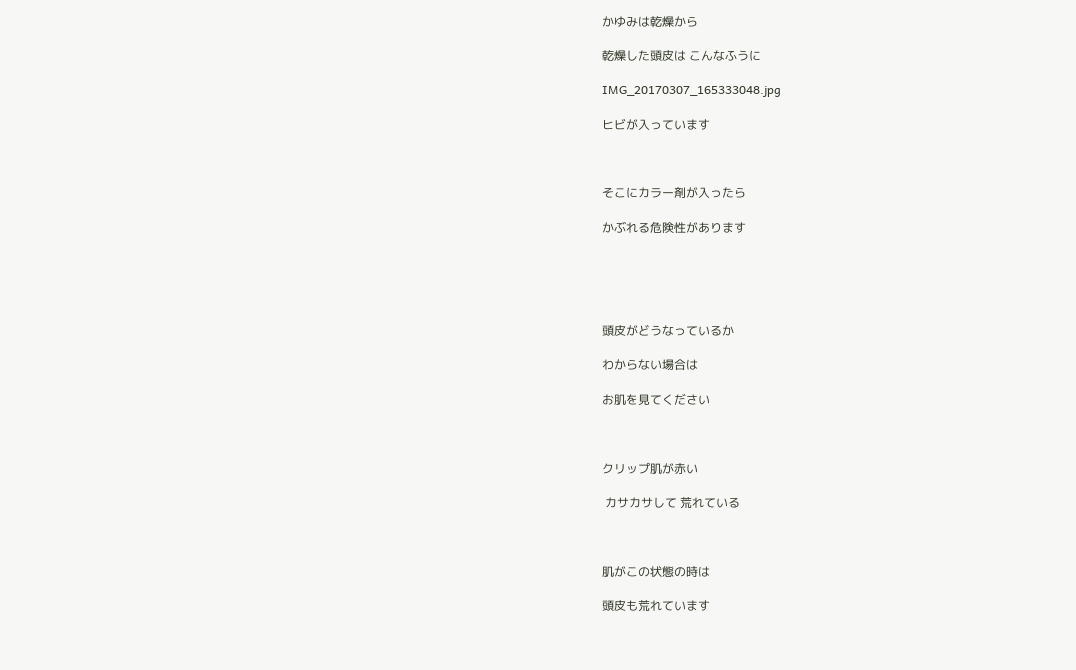かゆみは乾燥から

乾燥した頭皮は こんなふうに

IMG_20170307_165333048.jpg

ヒビが入っています



そこにカラー剤が入ったら

かぶれる危険性があります





頭皮がどうなっているか

わからない場合は

お肌を見てください



クリップ肌が赤い

 カサカサして 荒れている



肌がこの状態の時は

頭皮も荒れています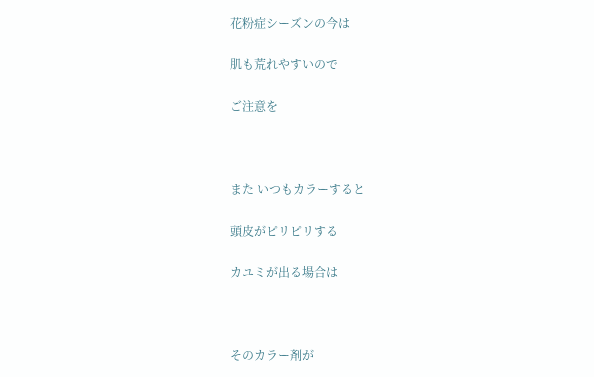花粉症シーズンの今は

肌も荒れやすいので

ご注意を



また いつもカラーすると

頭皮がピリピリする

カユミが出る場合は



そのカラー剤が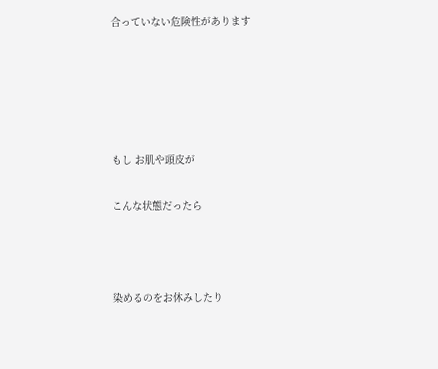合っていない危険性があります





もし お肌や頭皮が

こんな状態だったら



染めるのをお休みしたり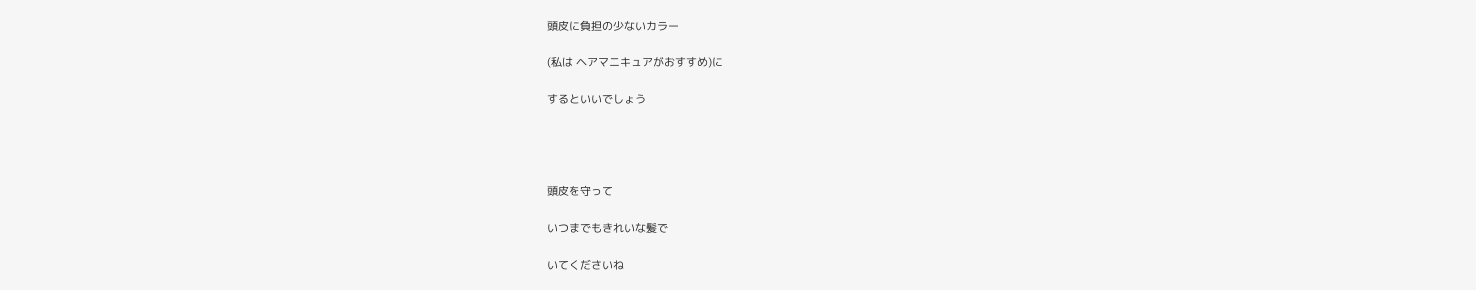頭皮に負担の少ないカラー

(私は ヘアマニキュアがおすすめ)に

するといいでしょう




頭皮を守って

いつまでもきれいな髪で

いてくださいね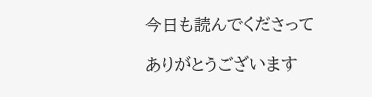今日も読んでくださって

ありがとうございます